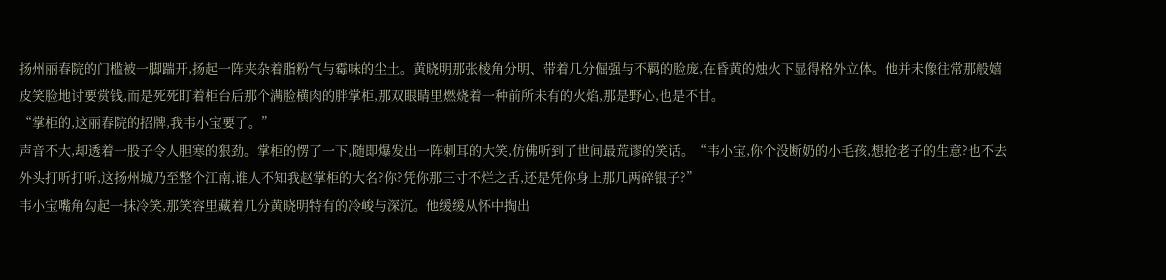扬州丽春院的门槛被一脚踹开,扬起一阵夹杂着脂粉气与霉味的尘土。黄晓明那张棱角分明、带着几分倔强与不羁的脸庞,在昏黄的烛火下显得格外立体。他并未像往常那般嬉皮笑脸地讨要赏钱,而是死死盯着柜台后那个满脸横肉的胖掌柜,那双眼睛里燃烧着一种前所未有的火焰,那是野心,也是不甘。
“掌柜的,这丽春院的招牌,我韦小宝要了。”
声音不大,却透着一股子令人胆寒的狠劲。掌柜的愣了一下,随即爆发出一阵刺耳的大笑,仿佛听到了世间最荒谬的笑话。“韦小宝,你个没断奶的小毛孩,想抢老子的生意?也不去外头打听打听,这扬州城乃至整个江南,谁人不知我赵掌柜的大名?你?凭你那三寸不烂之舌,还是凭你身上那几两碎银子?”
韦小宝嘴角勾起一抹冷笑,那笑容里藏着几分黄晓明特有的冷峻与深沉。他缓缓从怀中掏出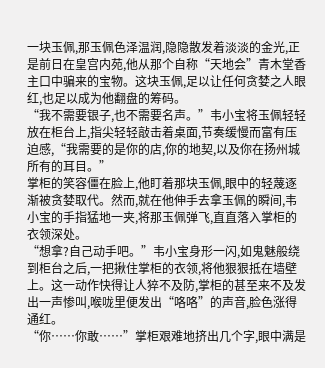一块玉佩,那玉佩色泽温润,隐隐散发着淡淡的金光,正是前日在皇宫内苑,他从那个自称“天地会”青木堂香主口中骗来的宝物。这块玉佩,足以让任何贪婪之人眼红,也足以成为他翻盘的筹码。
“我不需要银子,也不需要名声。”韦小宝将玉佩轻轻放在柜台上,指尖轻轻敲击着桌面,节奏缓慢而富有压迫感,“我需要的是你的店,你的地契,以及你在扬州城所有的耳目。”
掌柜的笑容僵在脸上,他盯着那块玉佩,眼中的轻蔑逐渐被贪婪取代。然而,就在他伸手去拿玉佩的瞬间,韦小宝的手指猛地一夹,将那玉佩弹飞,直直落入掌柜的衣领深处。
“想拿?自己动手吧。”韦小宝身形一闪,如鬼魅般绕到柜台之后,一把揪住掌柜的衣领,将他狠狠抵在墙壁上。这一动作快得让人猝不及防,掌柜的甚至来不及发出一声惨叫,喉咙里便发出“咯咯”的声音,脸色涨得通红。
“你……你敢……”掌柜艰难地挤出几个字,眼中满是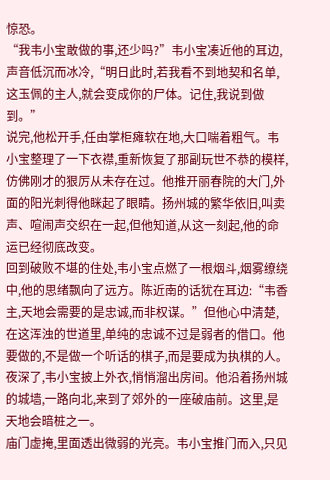惊恐。
“我韦小宝敢做的事,还少吗?”韦小宝凑近他的耳边,声音低沉而冰冷,“明日此时,若我看不到地契和名单,这玉佩的主人,就会变成你的尸体。记住,我说到做到。”
说完,他松开手,任由掌柜瘫软在地,大口喘着粗气。韦小宝整理了一下衣襟,重新恢复了那副玩世不恭的模样,仿佛刚才的狠厉从未存在过。他推开丽春院的大门,外面的阳光刺得他眯起了眼睛。扬州城的繁华依旧,叫卖声、喧闹声交织在一起,但他知道,从这一刻起,他的命运已经彻底改变。
回到破败不堪的住处,韦小宝点燃了一根烟斗,烟雾缭绕中,他的思绪飘向了远方。陈近南的话犹在耳边:“韦香主,天地会需要的是忠诚,而非权谋。”但他心中清楚,在这浑浊的世道里,单纯的忠诚不过是弱者的借口。他要做的,不是做一个听话的棋子,而是要成为执棋的人。
夜深了,韦小宝披上外衣,悄悄溜出房间。他沿着扬州城的城墙,一路向北,来到了郊外的一座破庙前。这里,是天地会暗桩之一。
庙门虚掩,里面透出微弱的光亮。韦小宝推门而入,只见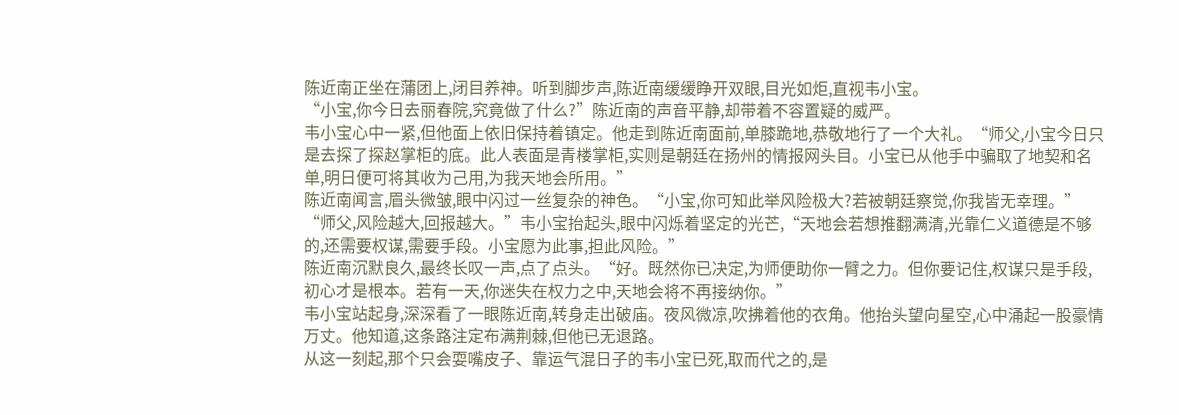陈近南正坐在蒲团上,闭目养神。听到脚步声,陈近南缓缓睁开双眼,目光如炬,直视韦小宝。
“小宝,你今日去丽春院,究竟做了什么?”陈近南的声音平静,却带着不容置疑的威严。
韦小宝心中一紧,但他面上依旧保持着镇定。他走到陈近南面前,单膝跪地,恭敬地行了一个大礼。“师父,小宝今日只是去探了探赵掌柜的底。此人表面是青楼掌柜,实则是朝廷在扬州的情报网头目。小宝已从他手中骗取了地契和名单,明日便可将其收为己用,为我天地会所用。”
陈近南闻言,眉头微皱,眼中闪过一丝复杂的神色。“小宝,你可知此举风险极大?若被朝廷察觉,你我皆无幸理。”
“师父,风险越大,回报越大。”韦小宝抬起头,眼中闪烁着坚定的光芒,“天地会若想推翻满清,光靠仁义道德是不够的,还需要权谋,需要手段。小宝愿为此事,担此风险。”
陈近南沉默良久,最终长叹一声,点了点头。“好。既然你已决定,为师便助你一臂之力。但你要记住,权谋只是手段,初心才是根本。若有一天,你迷失在权力之中,天地会将不再接纳你。”
韦小宝站起身,深深看了一眼陈近南,转身走出破庙。夜风微凉,吹拂着他的衣角。他抬头望向星空,心中涌起一股豪情万丈。他知道,这条路注定布满荆棘,但他已无退路。
从这一刻起,那个只会耍嘴皮子、靠运气混日子的韦小宝已死,取而代之的,是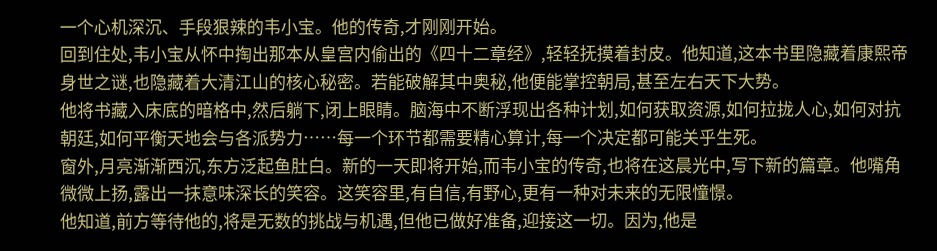一个心机深沉、手段狠辣的韦小宝。他的传奇,才刚刚开始。
回到住处,韦小宝从怀中掏出那本从皇宫内偷出的《四十二章经》,轻轻抚摸着封皮。他知道,这本书里隐藏着康熙帝身世之谜,也隐藏着大清江山的核心秘密。若能破解其中奥秘,他便能掌控朝局,甚至左右天下大势。
他将书藏入床底的暗格中,然后躺下,闭上眼睛。脑海中不断浮现出各种计划,如何获取资源,如何拉拢人心,如何对抗朝廷,如何平衡天地会与各派势力……每一个环节都需要精心算计,每一个决定都可能关乎生死。
窗外,月亮渐渐西沉,东方泛起鱼肚白。新的一天即将开始,而韦小宝的传奇,也将在这晨光中,写下新的篇章。他嘴角微微上扬,露出一抹意味深长的笑容。这笑容里,有自信,有野心,更有一种对未来的无限憧憬。
他知道,前方等待他的,将是无数的挑战与机遇,但他已做好准备,迎接这一切。因为,他是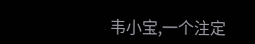韦小宝,一个注定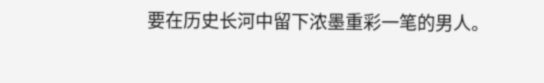要在历史长河中留下浓墨重彩一笔的男人。